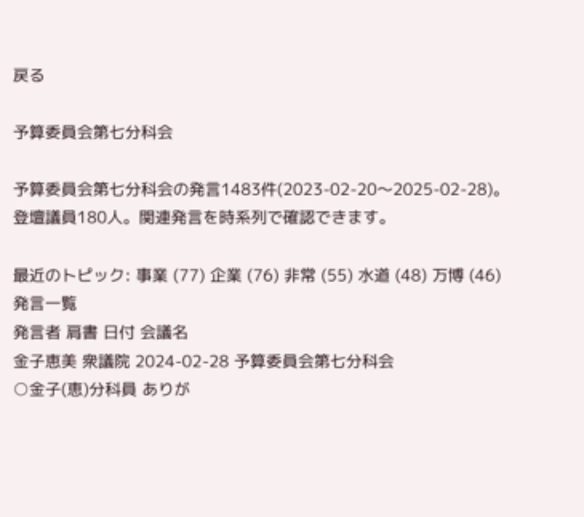戻る

予算委員会第七分科会

予算委員会第七分科会の発言1483件(2023-02-20〜2025-02-28)。登壇議員180人。関連発言を時系列で確認できます。

最近のトピック: 事業 (77) 企業 (76) 非常 (55) 水道 (48) 万博 (46)
発言一覧
発言者 肩書 日付 会議名
金子恵美 衆議院 2024-02-28 予算委員会第七分科会
○金子(恵)分科員 ありが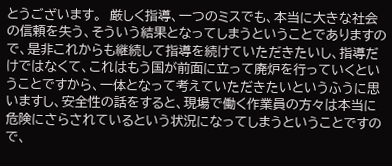とうございます。  厳しく指導、一つのミスでも、本当に大きな社会の信頼を失う、そういう結果となってしまうということでありますので、是非これからも継続して指導を続けていただきたいし、指導だけではなくて、これはもう国が前面に立って廃炉を行っていくということですから、一体となって考えていただきたいというふうに思いますし、安全性の話をすると、現場で働く作業員の方々は本当に危険にさらされているという状況になってしまうということですので、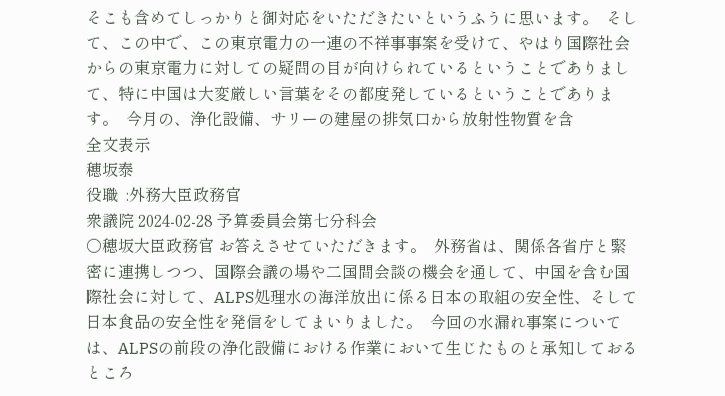そこも含めてしっかりと御対応をいただきたいというふうに思います。  そして、この中で、この東京電力の一連の不祥事事案を受けて、やはり国際社会からの東京電力に対しての疑問の目が向けられているということでありまして、特に中国は大変厳しい言葉をその都度発しているということであります。  今月の、浄化設備、サリーの建屋の排気口から放射性物質を含
全文表示
穂坂泰
役職  :外務大臣政務官
衆議院 2024-02-28 予算委員会第七分科会
○穂坂大臣政務官 お答えさせていただきます。  外務省は、関係各省庁と緊密に連携しつつ、国際会議の場や二国間会談の機会を通して、中国を含む国際社会に対して、ALPS処理水の海洋放出に係る日本の取組の安全性、そして日本食品の安全性を発信をしてまいりました。  今回の水漏れ事案については、ALPSの前段の浄化設備における作業において生じたものと承知しておるところ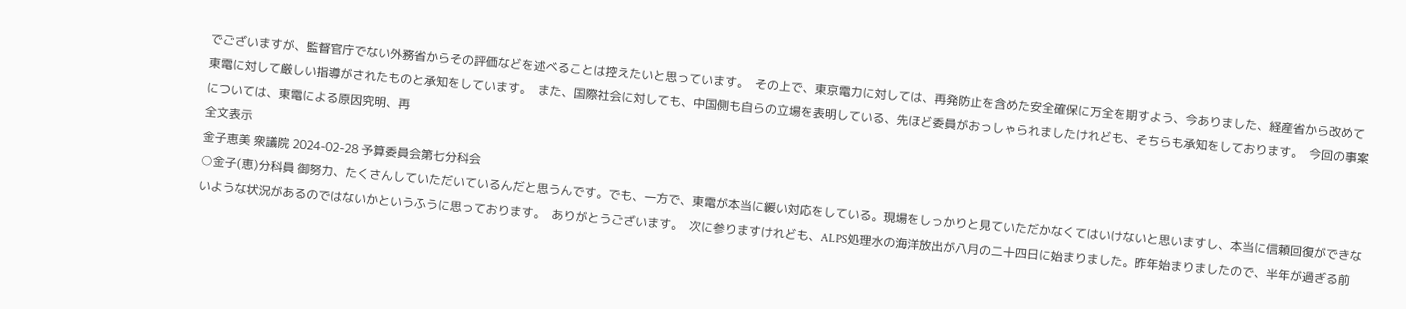でございますが、監督官庁でない外務省からその評価などを述べることは控えたいと思っています。  その上で、東京電力に対しては、再発防止を含めた安全確保に万全を期すよう、今ありました、経産省から改めて東電に対して厳しい指導がされたものと承知をしています。  また、国際社会に対しても、中国側も自らの立場を表明している、先ほど委員がおっしゃられましたけれども、そちらも承知をしております。  今回の事案については、東電による原因究明、再
全文表示
金子恵美 衆議院 2024-02-28 予算委員会第七分科会
○金子(恵)分科員 御努力、たくさんしていただいているんだと思うんです。でも、一方で、東電が本当に緩い対応をしている。現場をしっかりと見ていただかなくてはいけないと思いますし、本当に信頼回復ができないような状況があるのではないかというふうに思っております。  ありがとうございます。  次に参りますけれども、ALPS処理水の海洋放出が八月の二十四日に始まりました。昨年始まりましたので、半年が過ぎる前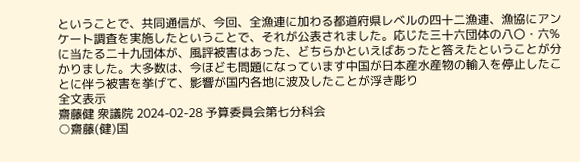ということで、共同通信が、今回、全漁連に加わる都道府県レベルの四十二漁連、漁協にアンケート調査を実施したということで、それが公表されました。応じた三十六団体の八〇・六%に当たる二十九団体が、風評被害はあった、どちらかといえばあったと答えたということが分かりました。大多数は、今ほども問題になっています中国が日本産水産物の輸入を停止したことに伴う被害を挙げて、影響が国内各地に波及したことが浮き彫り
全文表示
齋藤健 衆議院 2024-02-28 予算委員会第七分科会
○齋藤(健)国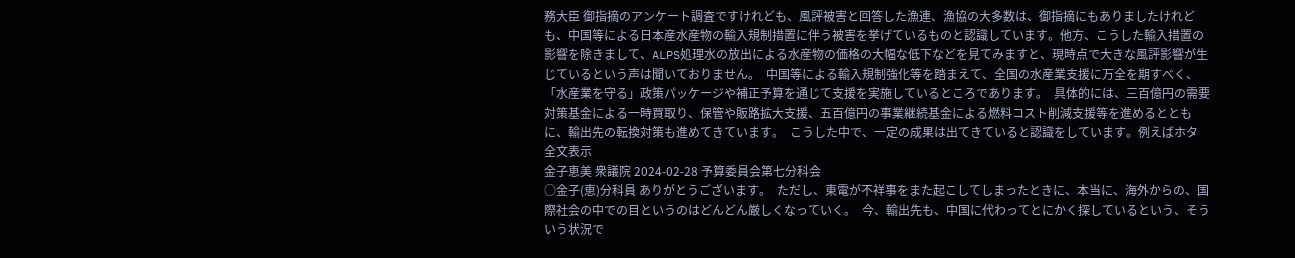務大臣 御指摘のアンケート調査ですけれども、風評被害と回答した漁連、漁協の大多数は、御指摘にもありましたけれども、中国等による日本産水産物の輸入規制措置に伴う被害を挙げているものと認識しています。他方、こうした輸入措置の影響を除きまして、ALPS処理水の放出による水産物の価格の大幅な低下などを見てみますと、現時点で大きな風評影響が生じているという声は聞いておりません。  中国等による輸入規制強化等を踏まえて、全国の水産業支援に万全を期すべく、「水産業を守る」政策パッケージや補正予算を通じて支援を実施しているところであります。  具体的には、三百億円の需要対策基金による一時買取り、保管や販路拡大支援、五百億円の事業継続基金による燃料コスト削減支援等を進めるとともに、輸出先の転換対策も進めてきています。  こうした中で、一定の成果は出てきていると認識をしています。例えばホタ
全文表示
金子恵美 衆議院 2024-02-28 予算委員会第七分科会
○金子(恵)分科員 ありがとうございます。  ただし、東電が不祥事をまた起こしてしまったときに、本当に、海外からの、国際社会の中での目というのはどんどん厳しくなっていく。  今、輸出先も、中国に代わってとにかく探しているという、そういう状況で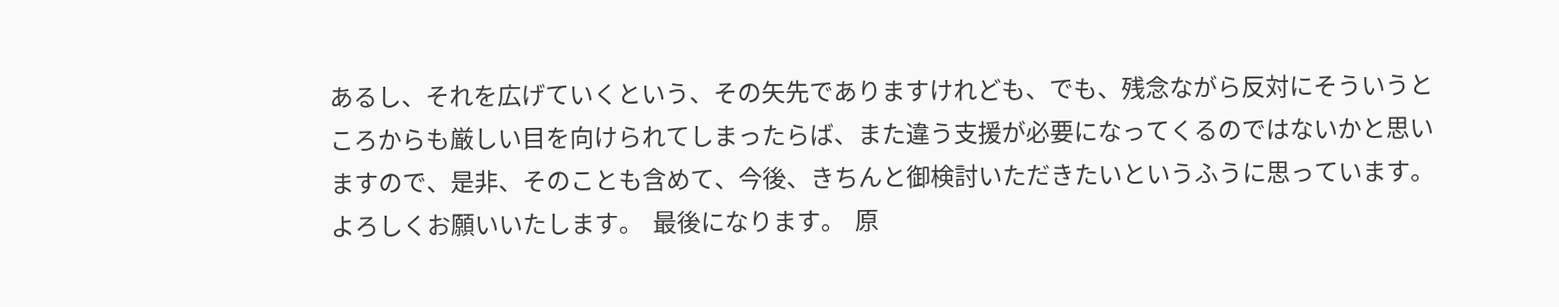あるし、それを広げていくという、その矢先でありますけれども、でも、残念ながら反対にそういうところからも厳しい目を向けられてしまったらば、また違う支援が必要になってくるのではないかと思いますので、是非、そのことも含めて、今後、きちんと御検討いただきたいというふうに思っています。よろしくお願いいたします。  最後になります。  原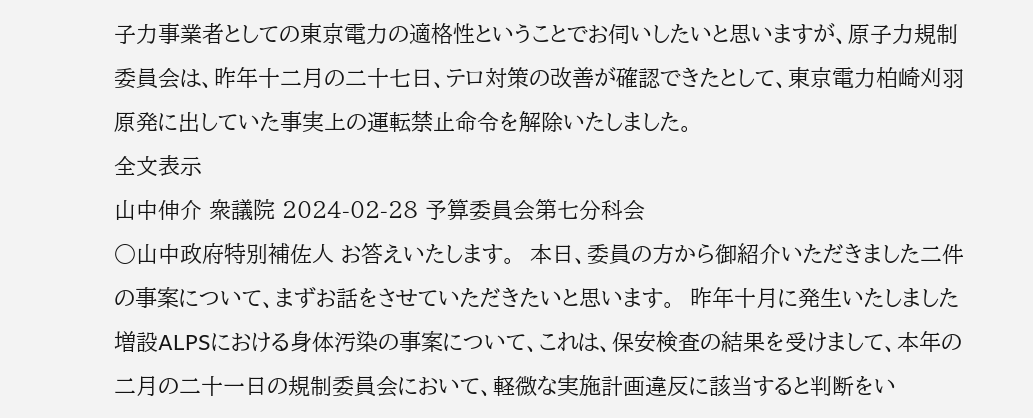子力事業者としての東京電力の適格性ということでお伺いしたいと思いますが、原子力規制委員会は、昨年十二月の二十七日、テロ対策の改善が確認できたとして、東京電力柏崎刈羽原発に出していた事実上の運転禁止命令を解除いたしました。
全文表示
山中伸介 衆議院 2024-02-28 予算委員会第七分科会
○山中政府特別補佐人 お答えいたします。  本日、委員の方から御紹介いただきました二件の事案について、まずお話をさせていただきたいと思います。  昨年十月に発生いたしました増設ALPSにおける身体汚染の事案について、これは、保安検査の結果を受けまして、本年の二月の二十一日の規制委員会において、軽微な実施計画違反に該当すると判断をい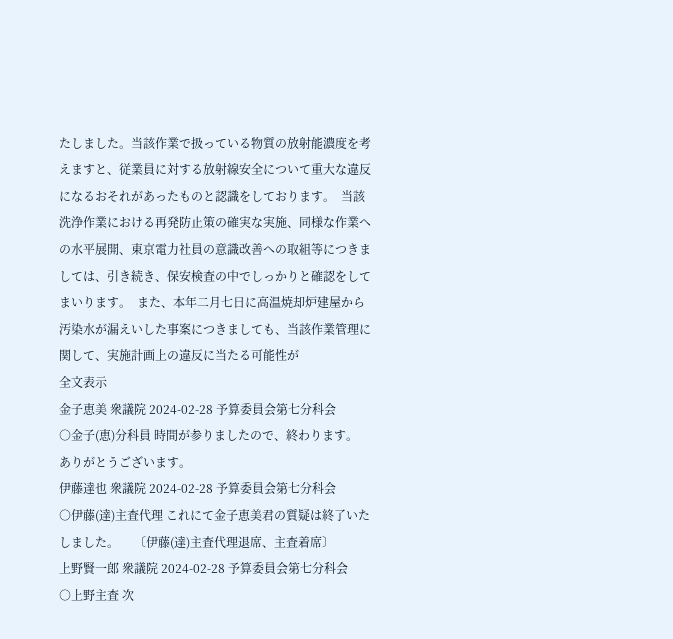たしました。当該作業で扱っている物質の放射能濃度を考えますと、従業員に対する放射線安全について重大な違反になるおそれがあったものと認識をしております。  当該洗浄作業における再発防止策の確実な実施、同様な作業への水平展開、東京電力社員の意識改善への取組等につきましては、引き続き、保安検査の中でしっかりと確認をしてまいります。  また、本年二月七日に高温焼却炉建屋から汚染水が漏えいした事案につきましても、当該作業管理に関して、実施計画上の違反に当たる可能性が
全文表示
金子恵美 衆議院 2024-02-28 予算委員会第七分科会
○金子(恵)分科員 時間が参りましたので、終わります。  ありがとうございます。
伊藤達也 衆議院 2024-02-28 予算委員会第七分科会
○伊藤(達)主査代理 これにて金子恵美君の質疑は終了いたしました。     〔伊藤(達)主査代理退席、主査着席〕
上野賢一郎 衆議院 2024-02-28 予算委員会第七分科会
○上野主査 次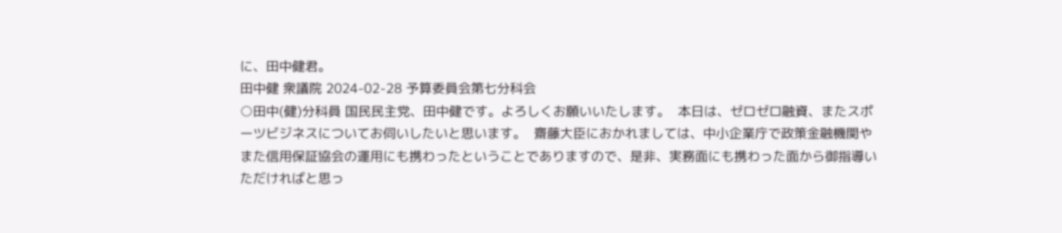に、田中健君。
田中健 衆議院 2024-02-28 予算委員会第七分科会
○田中(健)分科員 国民民主党、田中健です。よろしくお願いいたします。  本日は、ゼロゼロ融資、またスポーツビジネスについてお伺いしたいと思います。  齋藤大臣におかれましては、中小企業庁で政策金融機関やまた信用保証協会の運用にも携わったということでありますので、是非、実務面にも携わった面から御指導いただければと思っ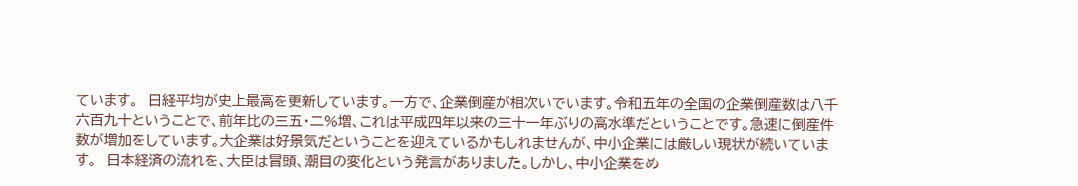ています。  日経平均が史上最高を更新しています。一方で、企業倒産が相次いでいます。令和五年の全国の企業倒産数は八千六百九十ということで、前年比の三五・二%増、これは平成四年以来の三十一年ぶりの高水準だということです。急速に倒産件数が増加をしています。大企業は好景気だということを迎えているかもしれませんが、中小企業には厳しい現状が続いています。  日本経済の流れを、大臣は冒頭、潮目の変化という発言がありました。しかし、中小企業をめ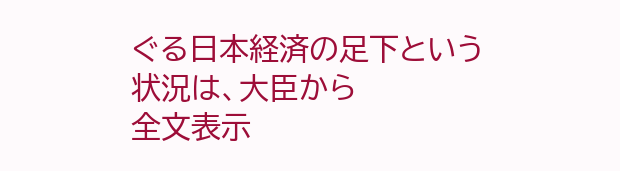ぐる日本経済の足下という状況は、大臣から
全文表示